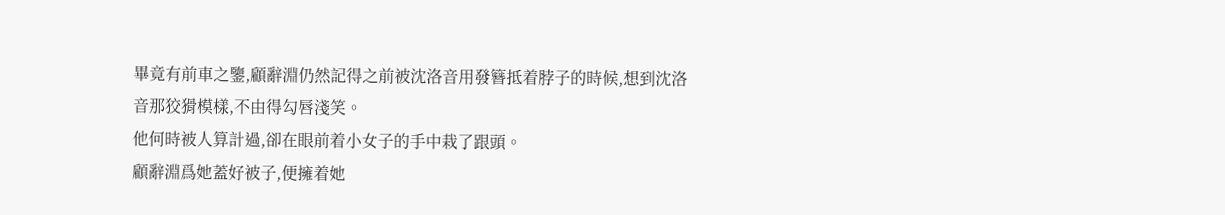畢竟有前車之鑒,顧辭淵仍然記得之前被沈洛音用發簪抵着脖子的時候,想到沈洛音那狡猾模樣,不由得勾唇淺笑。
他何時被人算計過,卻在眼前着小女子的手中栽了跟頭。
顧辭淵爲她蓋好被子,便擁着她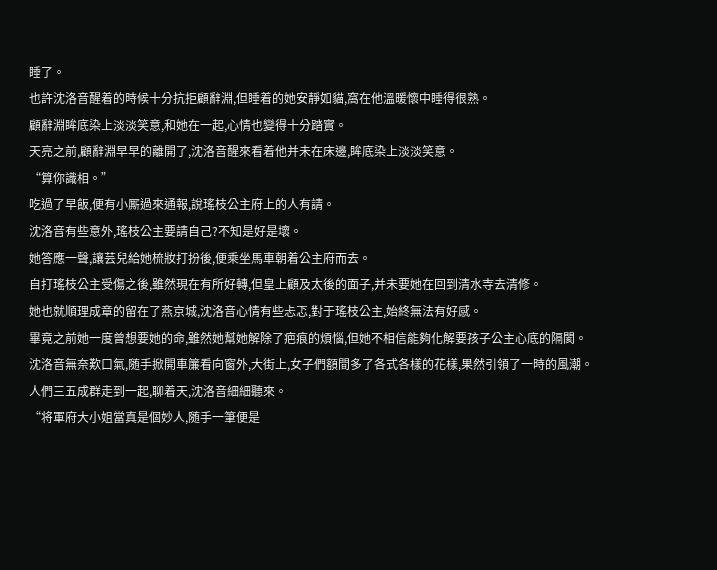睡了。
也許沈洛音醒着的時候十分抗拒顧辭淵,但睡着的她安靜如貓,窩在他溫暖懷中睡得很熟。
顧辭淵眸底染上淡淡笑意,和她在一起,心情也變得十分踏實。
天亮之前,顧辭淵早早的離開了,沈洛音醒來看着他并未在床邊,眸底染上淡淡笑意。
“算你識相。”
吃過了早飯,便有小厮過來通報,說瑤枝公主府上的人有請。
沈洛音有些意外,瑤枝公主要請自己?不知是好是壞。
她答應一聲,讓芸兒給她梳妝打扮後,便乘坐馬車朝着公主府而去。
自打瑤枝公主受傷之後,雖然現在有所好轉,但皇上顧及太後的面子,并未要她在回到清水寺去清修。
她也就順理成章的留在了燕京城,沈洛音心情有些忐忑,對于瑤枝公主,始終無法有好感。
畢竟之前她一度曾想要她的命,雖然她幫她解除了疤痕的煩惱,但她不相信能夠化解要孩子公主心底的隔閡。
沈洛音無奈歎口氣,随手掀開車簾看向窗外,大街上,女子們額間多了各式各樣的花樣,果然引領了一時的風潮。
人們三五成群走到一起,聊着天,沈洛音細細聽來。
“将軍府大小姐當真是個妙人,随手一筆便是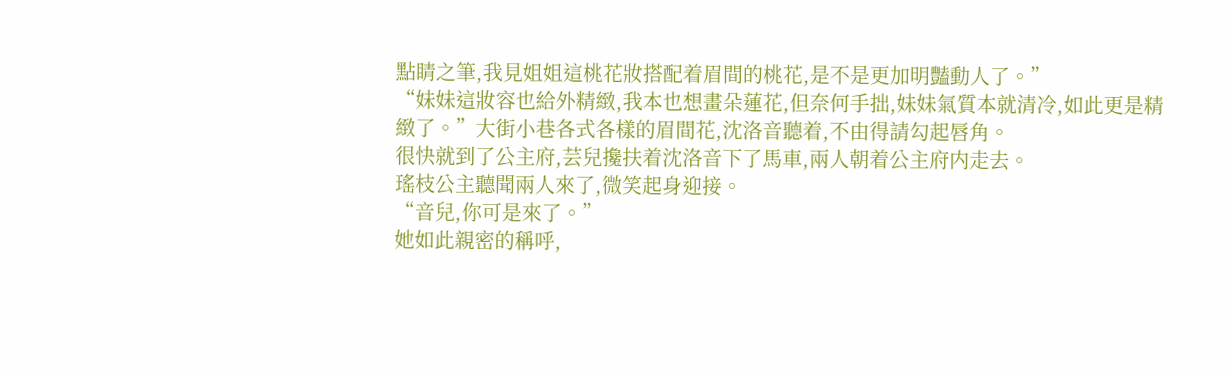點睛之筆,我見姐姐這桃花妝搭配着眉間的桃花,是不是更加明豔動人了。”
“妹妹這妝容也給外精緻,我本也想畫朵蓮花,但奈何手拙,妹妹氣質本就清冷,如此更是精緻了。”大街小巷各式各樣的眉間花,沈洛音聽着,不由得請勾起唇角。
很快就到了公主府,芸兒攙扶着沈洛音下了馬車,兩人朝着公主府内走去。
瑤枝公主聽聞兩人來了,微笑起身迎接。
“音兒,你可是來了。”
她如此親密的稱呼,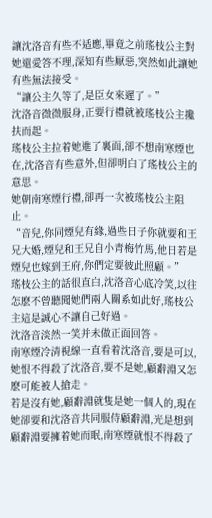讓沈洛音有些不适應,畢竟之前瑤枝公主對她還愛答不理,深知有些厭惡,突然如此讓她有些無法接受。
“讓公主久等了,是臣女來遲了。”
沈洛音微微服身,正要行禮就被瑤枝公主攙扶而起。
瑤枝公主拉着她進了裏面,卻不想南寒煙也在,沈洛音有些意外,但卻明白了瑤枝公主的意思。
她朝南寒煙行禮,卻再一次被瑤枝公主阻止。
“音兒,你同煙兒有緣,過些日子你就要和王兄大婚,煙兒和王兄自小青梅竹馬,他日若是煙兒也嫁到王府,你們定要彼此照顧。”
瑤枝公主的話很直白,沈洛音心底冷笑,以往怎麽不曾聽聞她們兩人關系如此好,瑤枝公主這是誠心不讓自己好過。
沈洛音淡然一笑并未做正面回答。
南寒煙冷清視線一直看着沈洛音,要是可以,她恨不得殺了沈洛音,要不是她,顧辭淵又怎麽可能被人搶走。
若是沒有她,顧辭淵就隻是她一個人的,現在她卻要和沈洛音共同服侍顧辭淵,光是想到顧辭淵要擁着她而眠,南寒煙就恨不得殺了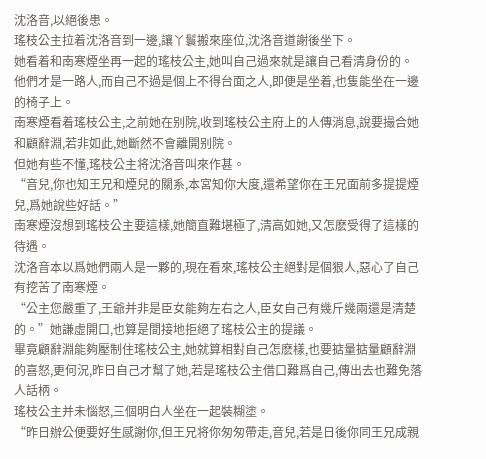沈洛音,以絕後患。
瑤枝公主拉着沈洛音到一邊,讓丫鬟搬來座位,沈洛音道謝後坐下。
她看着和南寒煙坐再一起的瑤枝公主,她叫自己過來就是讓自己看清身份的。
他們才是一路人,而自己不過是個上不得台面之人,即便是坐着,也隻能坐在一邊的椅子上。
南寒煙看着瑤枝公主,之前她在别院,收到瑤枝公主府上的人傳消息,說要撮合她和顧辭淵,若非如此,她斷然不會離開别院。
但她有些不懂,瑤枝公主将沈洛音叫來作甚。
“音兒,你也知王兄和煙兒的關系,本宮知你大度,還希望你在王兄面前多提提煙兒,爲她說些好話。”
南寒煙沒想到瑤枝公主要這樣,她簡直難堪極了,清高如她,又怎麽受得了這樣的待遇。
沈洛音本以爲她們兩人是一夥的,現在看來,瑤枝公主絕對是個狠人,惡心了自己有挖苦了南寒煙。
“公主您嚴重了,王爺并非是臣女能夠左右之人,臣女自己有幾斤幾兩還是清楚的。”她謙虛開口,也算是間接地拒絕了瑤枝公主的提議。
畢竟顧辭淵能夠壓制住瑤枝公主,她就算相對自己怎麽樣,也要掂量掂量顧辭淵的喜怒,更何況,昨日自己才幫了她,若是瑤枝公主借口難爲自己,傳出去也難免落人話柄。
瑤枝公主并未惱怒,三個明白人坐在一起裝糊塗。
“昨日辦公便要好生感謝你,但王兄将你匆匆帶走,音兒,若是日後你同王兄成親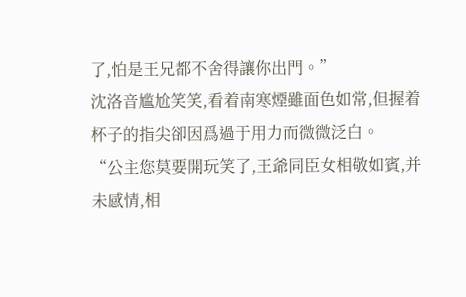了,怕是王兄都不舍得讓你出門。”
沈洛音尴尬笑笑,看着南寒煙雖面色如常,但握着杯子的指尖卻因爲過于用力而微微泛白。
“公主您莫要開玩笑了,王爺同臣女相敬如賓,并未感情,相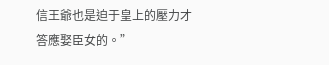信王爺也是迫于皇上的壓力才答應娶臣女的。”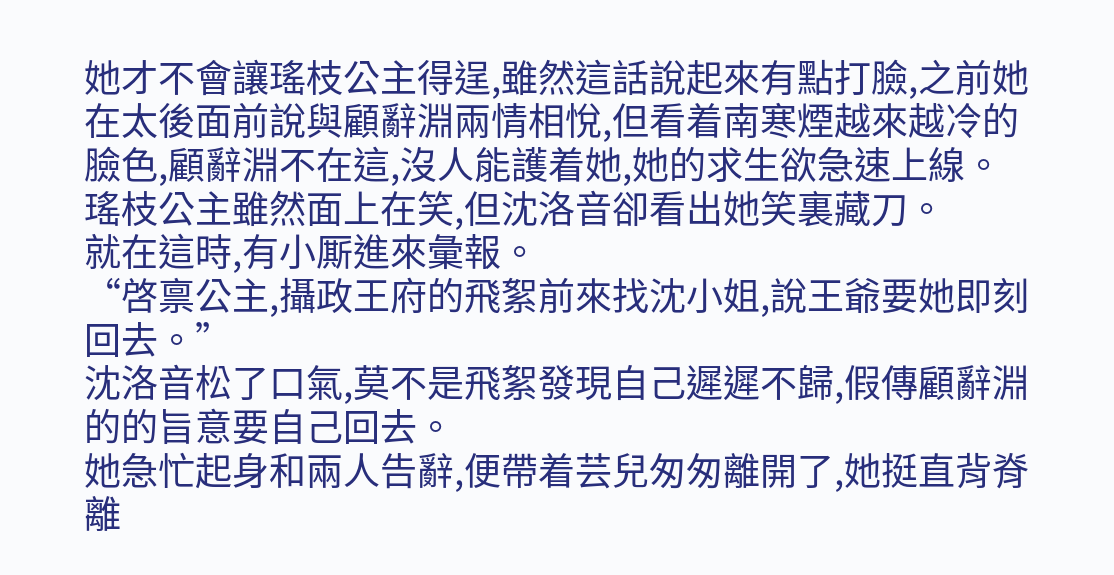她才不會讓瑤枝公主得逞,雖然這話說起來有點打臉,之前她在太後面前說與顧辭淵兩情相悅,但看着南寒煙越來越冷的臉色,顧辭淵不在這,沒人能護着她,她的求生欲急速上線。
瑤枝公主雖然面上在笑,但沈洛音卻看出她笑裏藏刀。
就在這時,有小厮進來彙報。
“啓禀公主,攝政王府的飛絮前來找沈小姐,說王爺要她即刻回去。”
沈洛音松了口氣,莫不是飛絮發現自己遲遲不歸,假傳顧辭淵的的旨意要自己回去。
她急忙起身和兩人告辭,便帶着芸兒匆匆離開了,她挺直背脊離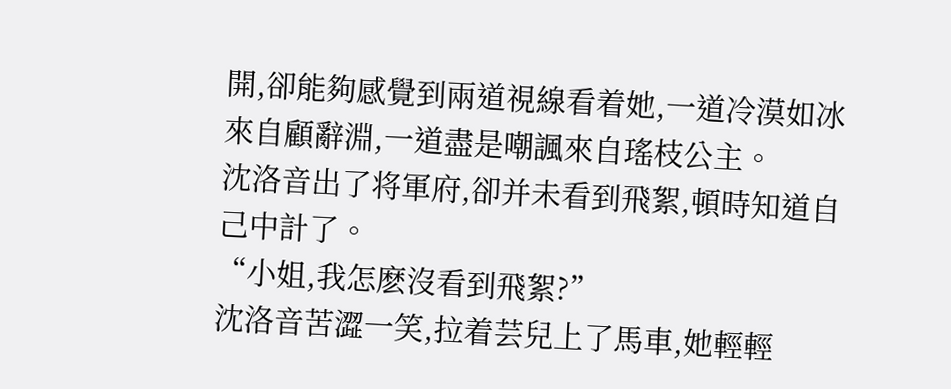開,卻能夠感覺到兩道視線看着她,一道冷漠如冰來自顧辭淵,一道盡是嘲諷來自瑤枝公主。
沈洛音出了将軍府,卻并未看到飛絮,頓時知道自己中計了。
“小姐,我怎麽沒看到飛絮?”
沈洛音苦澀一笑,拉着芸兒上了馬車,她輕輕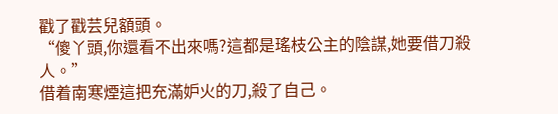戳了戳芸兒額頭。
“傻丫頭,你還看不出來嗎?這都是瑤枝公主的陰謀,她要借刀殺人。”
借着南寒煙這把充滿妒火的刀,殺了自己。